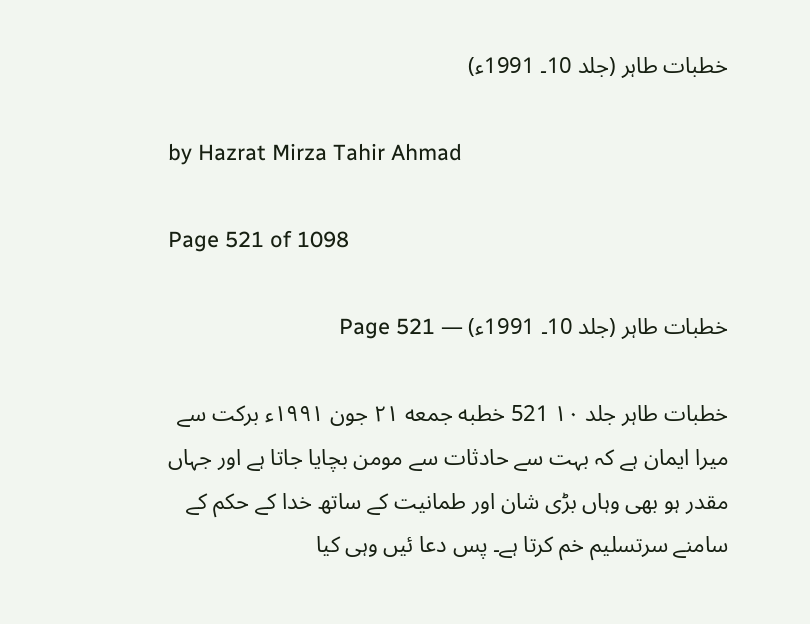خطبات طاہر (جلد 10۔ 1991ء)

by Hazrat Mirza Tahir Ahmad

Page 521 of 1098

خطبات طاہر (جلد 10۔ 1991ء) — Page 521

خطبات طاہر جلد ۱۰ 521 خطبه جمعه ۲۱ جون ۱۹۹۱ء برکت سے میرا ایمان ہے کہ بہت سے حادثات سے مومن بچایا جاتا ہے اور جہاں مقدر ہو بھی وہاں بڑی شان اور طمانیت کے ساتھ خدا کے حکم کے سامنے سرتسلیم خم کرتا ہے۔ پس دعا ئیں وہی کیا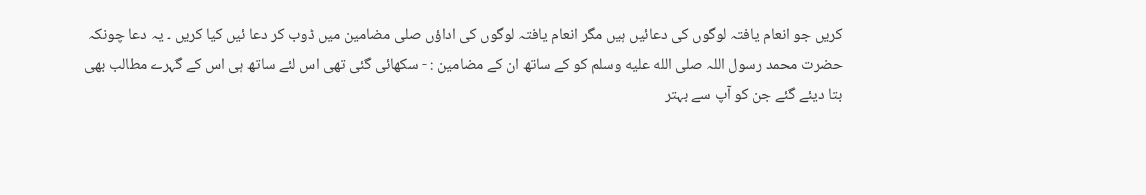کریں جو انعام یافتہ لوگوں کی دعائیں ہیں مگر انعام یافتہ لوگوں کی اداؤں صلى مضامین میں ڈوب کر دعا ئیں کیا کریں ۔ یہ دعا چونکہ حضرت محمد رسول اللہ صلى الله عليه وسلم کو کے ساتھ ان کے مضامین : - سکھائی گئی تھی اس لئے ساتھ ہی اس کے گہرے مطالب بھی بتا دیئے گئے جن کو آپ سے بہتر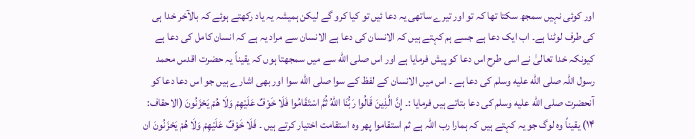اور کوئی نہیں سمجھ سکتا تھا کہ تو اور تیرے ساتھی یہ دعا ئیں تو کیا کرو گے لیکن ہمیشہ یہ یاد رکھتے ہوئے کہ بالآخر خدا ہی کی طرف لوٹنا ہے۔ اب ایک دعا ہے جسے ہم کہتے ہیں کہ الانسان کی دعا ہے الانسان سے مراد یہ ہے کہ انسان کامل کی دعا ہے کیونکہ خدا تعالیٰ نے اسی طرح اس دعا کو پیش فرمایا ہے اور اس صلى الله سے میں سمجھتا ہوں کہ یقیناً یہ حضرت اقدس محمد رسول اللہ صلى الله عليه وسلم کی دعا ہے ۔ اس میں الانسان کے لفظ کے سوا صلى الله سوا اور بھی اشارے ہیں جو اس دعا دعا کو آنحضرت صلى الله عليه وسلم کی دعا بتاتے ہیں فرمایا :۔ إِنَّ الَّذِينَ قَالُوا رَبُّنَا اللهُ ثُمَّ اسْتَقَامُوا فَلَا خَوْفٌ عَلَيْهِمْ وَلَا هُمْ يَحْزَنُونَ (الاحقاف: ۱۴) یقیناً وہ لوگ جو یہ کہتے ہیں کہ ہمارا رب اللہ ہے ثم استقاموا پھر وہ استقامت اختیار کرتے ہیں ۔ فَلَا خَوْفٌ عَلَيْهِمْ وَلَا هُمْ يَحْزَنُونَ ان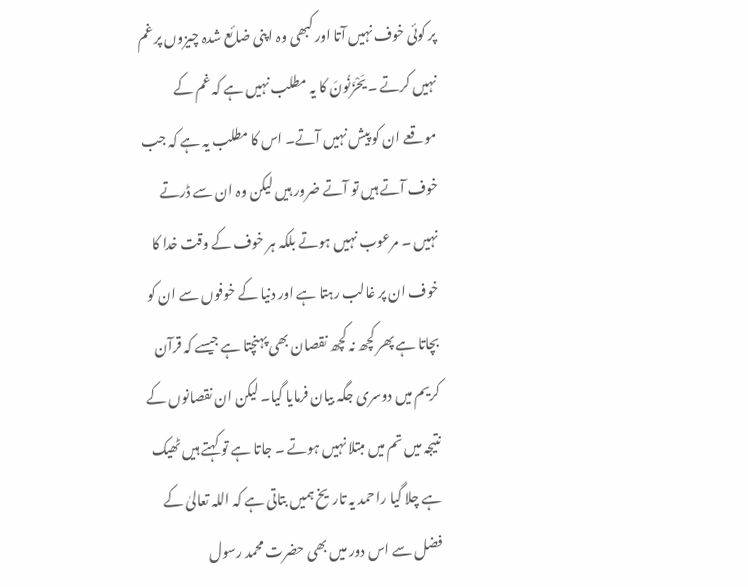پر کوئی خوف نہیں آتا اور کبھی وہ اپنی ضائع شدہ چیزوں پر غم نہیں کرتے ۔ يَحْزَنُونَ کا یہ مطلب نہیں ہے کہ غم کے موقعے ان کو پیش نہیں آتے۔ اس کا مطلب یہ ہے کہ جب خوف آتے ہیں تو آتے ضرور ہیں لیکن وہ ان سے ڈرتے نہیں ۔ مرعوب نہیں ہوتے بلکہ ہر خوف کے وقت خدا کا خوف ان پر غالب رہتا ہے اور دنیا کے خوفوں سے ان کو بچاتا ہے پھر کچھ نہ کچھ نقصان بھی پہنچتا ہے جیسے کہ قرآن کریم میں دوسری جگہ بیان فرمایا گیا۔ لیکن ان نقصانوں کے نتیجہ میں تم میں مبتلا نہیں ہوتے ۔ جاتا ہے تو کہتے ہیں ٹھیک ہے چلا گیا راحمد یہ تاریخ ہمیں بتاتی ہے کہ اللہ تعالیٰ کے فضل سے اس دور میں بھی حضرت محمد رسول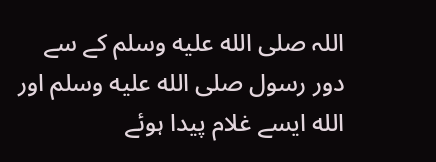اللہ صلى الله عليه وسلم کے سے دور رسول صلى الله عليه وسلم اور الله ایسے غلام پیدا ہوئے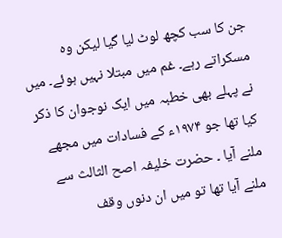جن کا سب کچھ لوٹ لیا گیا لیکن وہ مسکراتے رہے۔ غم میں مبتلا نہیں ہوئے۔ میں نے پہلے بھی خطبہ میں ایک نوجوان کا ذکر کیا تھا جو ۱۹۷۴ء کے فسادات میں مجھے ملنے آیا ۔ حضرت خلیفہ اصح الثالث سے ملنے آیا تھا تو میں ان دنوں وقف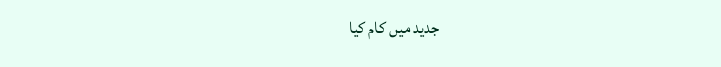جدید میں کام کیا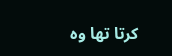کرتا تھا وہ